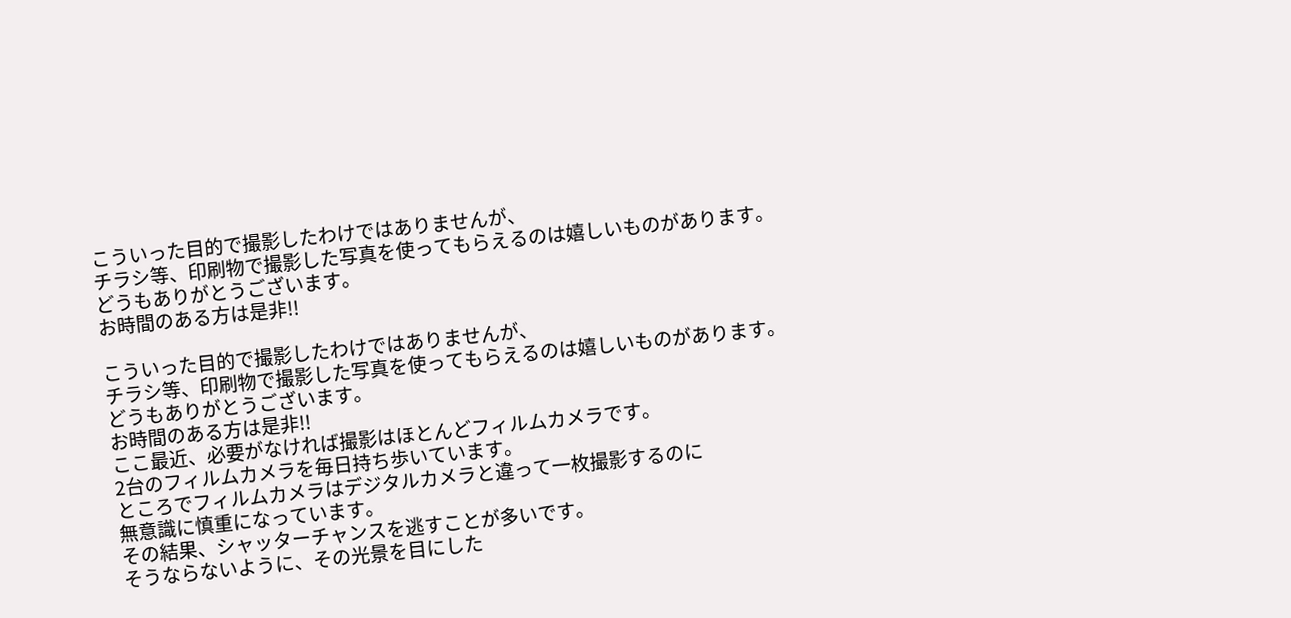こういった目的で撮影したわけではありませんが、
チラシ等、印刷物で撮影した写真を使ってもらえるのは嬉しいものがあります。
どうもありがとうございます。
お時間のある方は是非!!

こういった目的で撮影したわけではありませんが、
チラシ等、印刷物で撮影した写真を使ってもらえるのは嬉しいものがあります。
どうもありがとうございます。
お時間のある方は是非!!
ここ最近、必要がなければ撮影はほとんどフィルムカメラです。
2台のフィルムカメラを毎日持ち歩いています。
ところでフィルムカメラはデジタルカメラと違って一枚撮影するのに
無意識に慎重になっています。
その結果、シャッターチャンスを逃すことが多いです。
そうならないように、その光景を目にした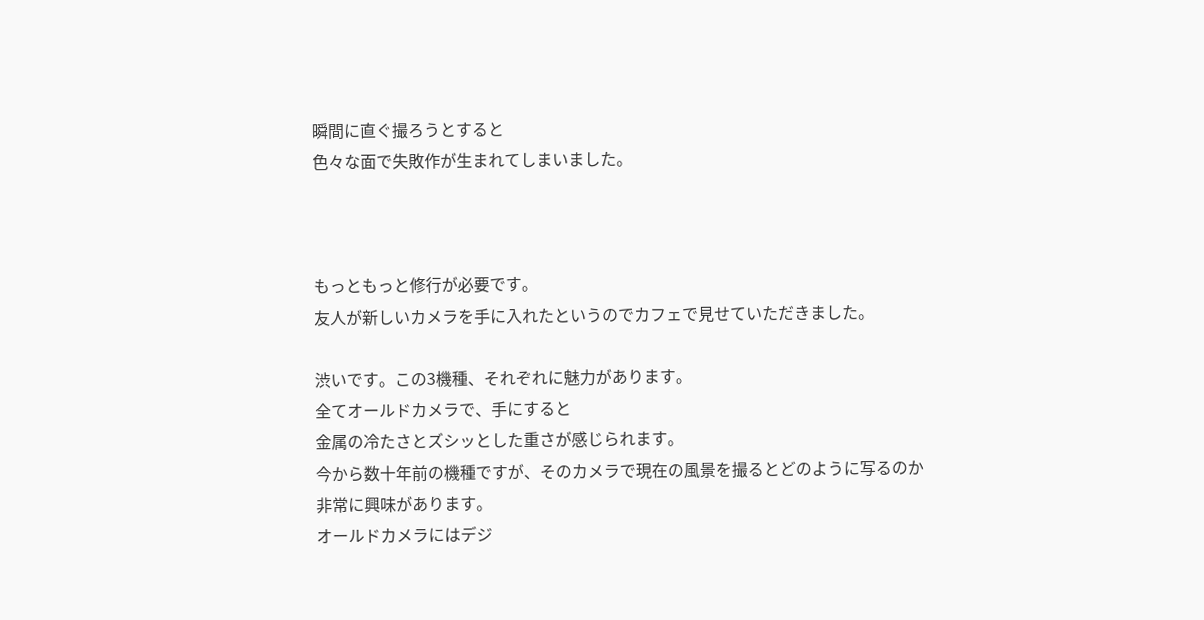瞬間に直ぐ撮ろうとすると
色々な面で失敗作が生まれてしまいました。



もっともっと修行が必要です。
友人が新しいカメラを手に入れたというのでカフェで見せていただきました。

渋いです。この3機種、それぞれに魅力があります。
全てオールドカメラで、手にすると
金属の冷たさとズシッとした重さが感じられます。
今から数十年前の機種ですが、そのカメラで現在の風景を撮るとどのように写るのか
非常に興味があります。
オールドカメラにはデジ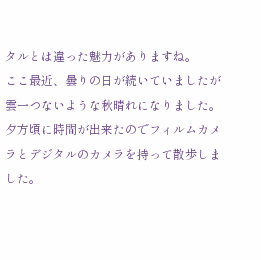タルとは違った魅力がありますね。
ここ最近、曇りの日が続いていましたが雲一つないような秋晴れになりました。
夕方頃に時間が出来たのでフィルムカメラとデジタルのカメラを持って散歩しました。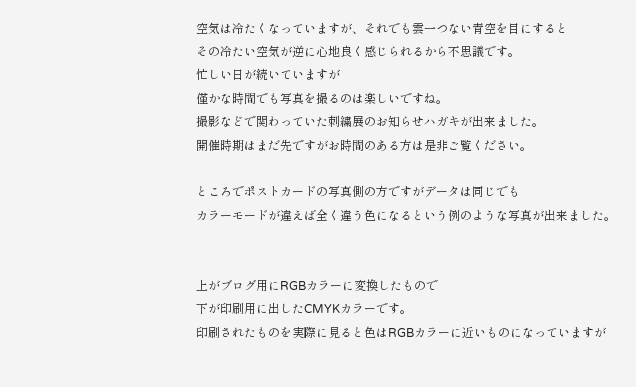空気は冷たくなっていますが、それでも雲一つない青空を目にすると
その冷たい空気が逆に心地良く感じられるから不思議です。
忙しい日が続いていますが
僅かな時間でも写真を撮るのは楽しいですね。
撮影などで関わっていた刺繍展のお知らせハガキが出来ました。
開催時期はまだ先ですがお時間のある方は是非ご覧ください。

ところでポストカードの写真側の方ですがデータは同じでも
カラーモードが違えば全く違う色になるという例のような写真が出来ました。


上がブログ用にRGBカラーに変換したもので
下が印刷用に出したCMYKカラーです。
印刷されたものを実際に見ると色はRGBカラーに近いものになっていますが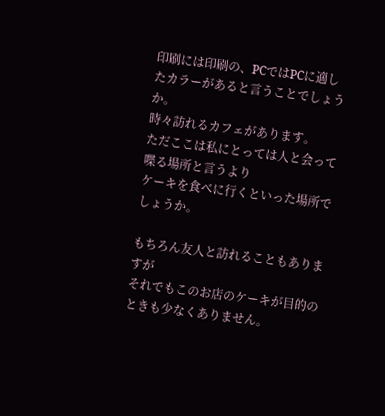印刷には印刷の、PCではPCに適したカラーがあると言うことでしょうか。
時々訪れるカフェがあります。
ただここは私にとっては人と会って喋る場所と言うより
ケーキを食べに行くといった場所でしょうか。

もちろん友人と訪れることもありますが
それでもこのお店のケーキが目的のときも少なくありません。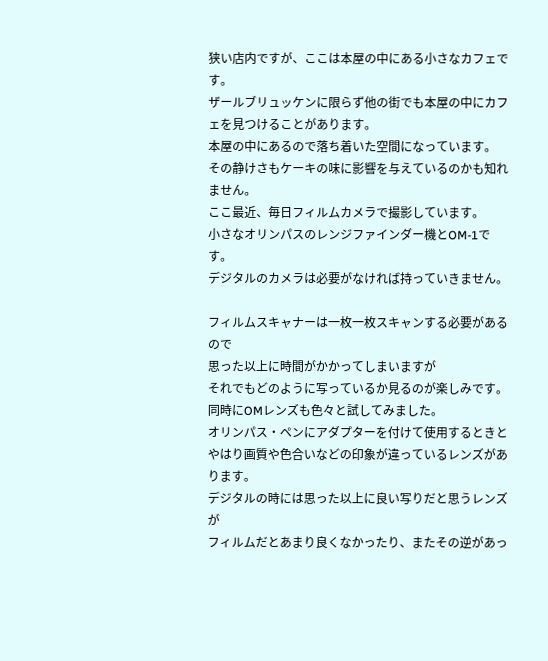狭い店内ですが、ここは本屋の中にある小さなカフェです。
ザールブリュッケンに限らず他の街でも本屋の中にカフェを見つけることがあります。
本屋の中にあるので落ち着いた空間になっています。
その静けさもケーキの味に影響を与えているのかも知れません。
ここ最近、毎日フィルムカメラで撮影しています。
小さなオリンパスのレンジファインダー機とOM-1です。
デジタルのカメラは必要がなければ持っていきません。

フィルムスキャナーは一枚一枚スキャンする必要があるので
思った以上に時間がかかってしまいますが
それでもどのように写っているか見るのが楽しみです。
同時にOMレンズも色々と試してみました。
オリンパス・ペンにアダプターを付けて使用するときと
やはり画質や色合いなどの印象が違っているレンズがあります。
デジタルの時には思った以上に良い写りだと思うレンズが
フィルムだとあまり良くなかったり、またその逆があっ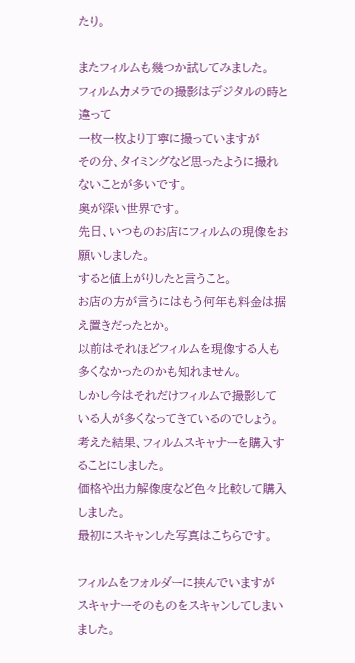たり。

またフィルムも幾つか試してみました。
フィルムカメラでの撮影はデジタルの時と違って
一枚一枚より丁寧に撮っていますが
その分、タイミングなど思ったように撮れないことが多いです。
奥が深い世界です。
先日、いつものお店にフィルムの現像をお願いしました。
すると値上がりしたと言うこと。
お店の方が言うにはもう何年も料金は据え置きだったとか。
以前はそれほどフィルムを現像する人も多くなかったのかも知れません。
しかし今はそれだけフィルムで撮影している人が多くなってきているのでしょう。
考えた結果、フィルムスキャナーを購入することにしました。
価格や出力解像度など色々比較して購入しました。
最初にスキャンした写真はこちらです。

フィルムをフォルダーに挟んでいますが
スキャナーそのものをスキャンしてしまいました。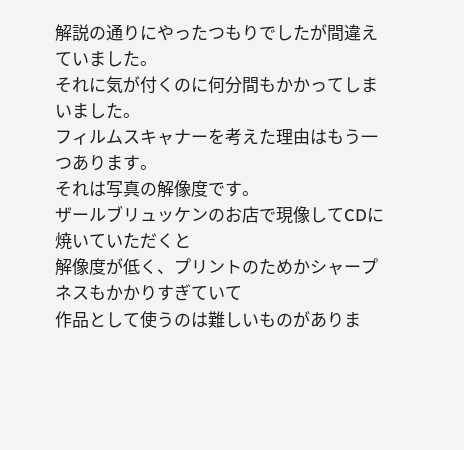解説の通りにやったつもりでしたが間違えていました。
それに気が付くのに何分間もかかってしまいました。
フィルムスキャナーを考えた理由はもう一つあります。
それは写真の解像度です。
ザールブリュッケンのお店で現像してCDに焼いていただくと
解像度が低く、プリントのためかシャープネスもかかりすぎていて
作品として使うのは難しいものがありま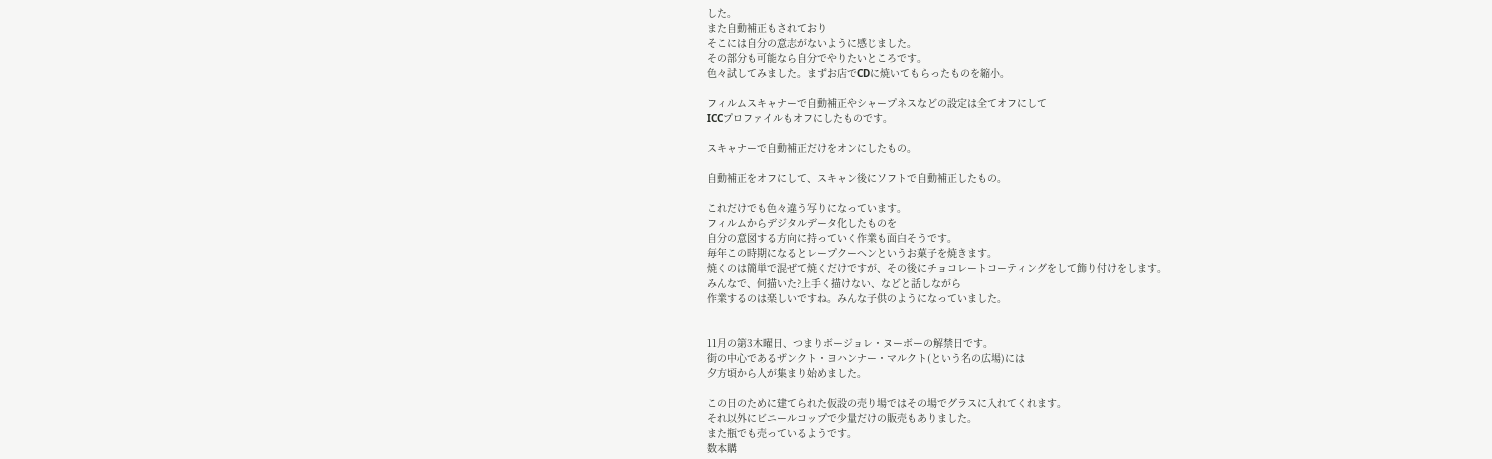した。
また自動補正もされており
そこには自分の意志がないように感じました。
その部分も可能なら自分でやりたいところです。
色々試してみました。まずお店でCDに焼いてもらったものを縮小。

フィルムスキャナーで自動補正やシャープネスなどの設定は全てオフにして
ICCプロファイルもオフにしたものです。

スキャナーで自動補正だけをオンにしたもの。

自動補正をオフにして、スキャン後にソフトで自動補正したもの。

これだけでも色々違う写りになっています。
フィルムからデジタルデータ化したものを
自分の意図する方向に持っていく作業も面白そうです。
毎年この時期になるとレープクーヘンというお菓子を焼きます。
焼くのは簡単で混ぜて焼くだけですが、その後にチョコレートコーティングをして飾り付けをします。
みんなで、何描いた?上手く描けない、などと話しながら
作業するのは楽しいですね。みんな子供のようになっていました。


11月の第3木曜日、つまりボージョレ・ヌーボーの解禁日です。
街の中心であるザンクト・ヨハンナー・マルクト(という名の広場)には
夕方頃から人が集まり始めました。

この日のために建てられた仮設の売り場ではその場でグラスに入れてくれます。
それ以外にビニールコップで少量だけの販売もありました。
また瓶でも売っているようです。
数本購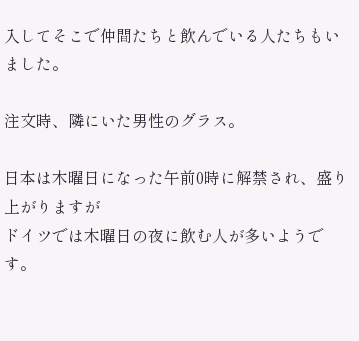入してそこで仲間たちと飲んでいる人たちもいました。

注文時、隣にいた男性のグラス。

日本は木曜日になった午前0時に解禁され、盛り上がりますが
ドイツでは木曜日の夜に飲む人が多いようです。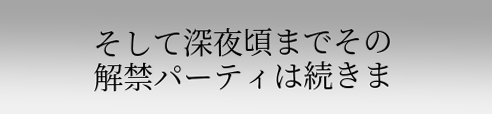そして深夜頃までその解禁パーティは続きま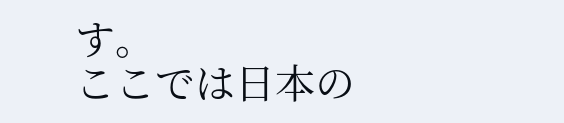す。
ここでは日本の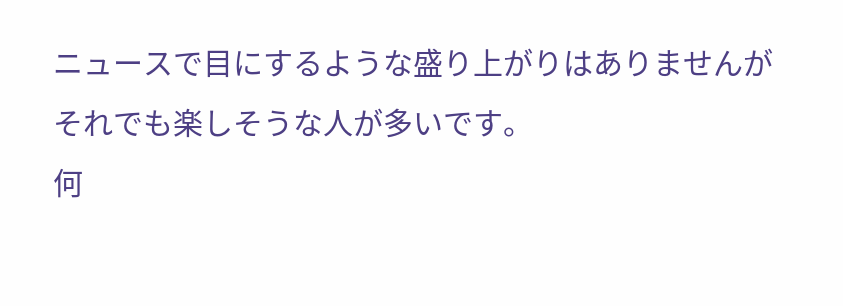ニュースで目にするような盛り上がりはありませんが
それでも楽しそうな人が多いです。
何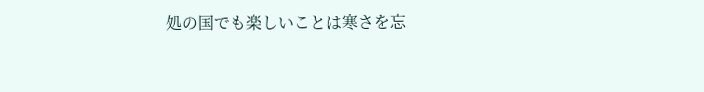処の国でも楽しいことは寒さを忘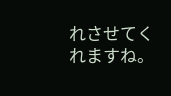れさせてくれますね。